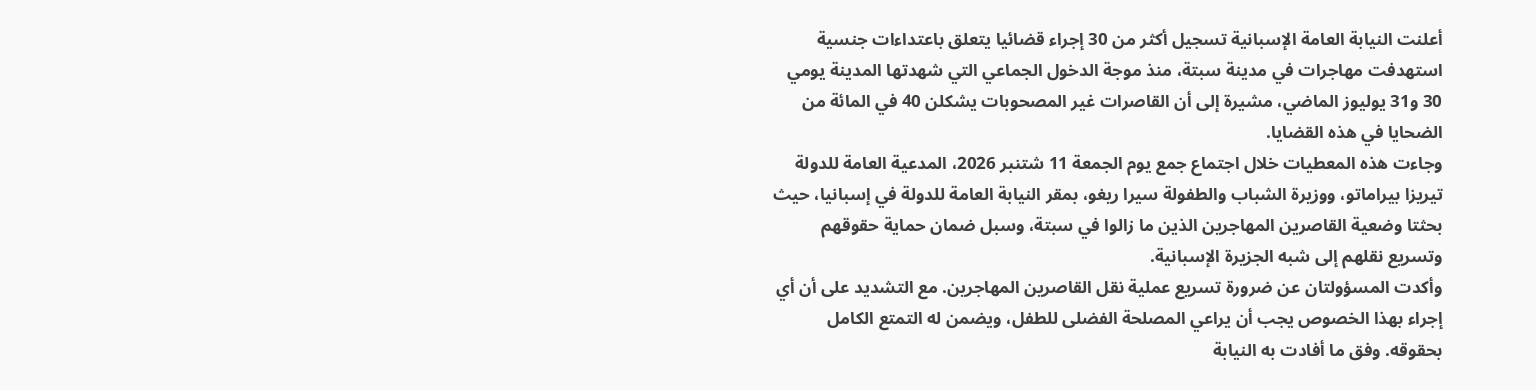أعلنت النيابة العامة الإسبانية تسجيل أكثر من 30 إجراء قضائيا يتعلق باعتداءات جنسية استهدفت مهاجرات في مدينة سبتة، منذ موجة الدخول الجماعي التي شهدتها المدينة يومي 30 و31 يوليوز الماضي، مشيرة إلى أن القاصرات غير المصحوبات يشكلن 40 في المائة من الضحايا في هذه القضايا.
وجاءت هذه المعطيات خلال اجتماع جمع يوم الجمعة 11 شتنبر 2026، المدعية العامة للدولة تيريزا بيراماتو، ووزيرة الشباب والطفولة سيرا ريغو، بمقر النيابة العامة للدولة في إسبانيا، حيث بحثتا وضعية القاصرين المهاجرين الذين ما زالوا في سبتة، وسبل ضمان حماية حقوقهم وتسريع نقلهم إلى شبه الجزيرة الإسبانية.
وأكدت المسؤولتان عن ضرورة تسريع عملية نقل القاصرين المهاجرين. مع التشديد على أن أي إجراء بهذا الخصوص يجب أن يراعي المصلحة الفضلى للطفل، ويضمن له التمتع الكامل بحقوقه. وفق ما أفادت به النيابة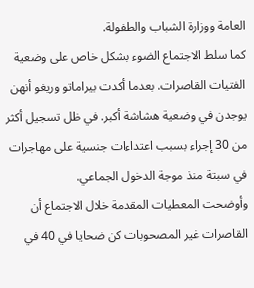العامة ووزارة الشباب والطفولة.
كما سلط الاجتماع الضوء بشكل خاص على وضعية الفتيات القاصرات. بعدما أكدت بيراماتو وريغو أنهن يوجدن في وضعية هشاشة أكبر. في ظل تسجيل أكثر من 30 إجراء بسبب اعتداءات جنسية على مهاجرات في سبتة منذ موجة الدخول الجماعي.
وأوضحت المعطيات المقدمة خلال الاجتماع أن القاصرات غير المصحوبات كن ضحايا في 40 في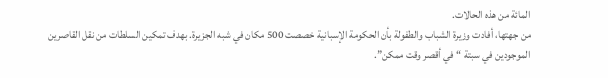المائة من هذه الحالات.
من جهتها، أفادت وزيرة الشباب والطفولة بأن الحكومة الإسبانية خصصت 500 مكان في شبه الجزيرة. بهدف تمكين السلطات من نقل القاصرين الموجودين في سبتة “في أقصر وقت ممكن”.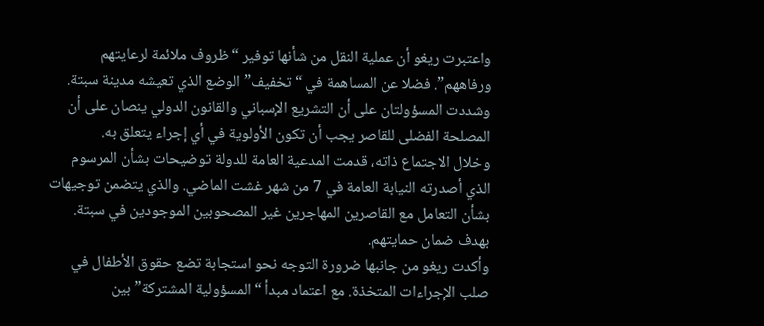واعتبرت ريغو أن عملية النقل من شأنها توفير “ظروف ملائمة لرعايتهم ورفاههم”. فضلا عن المساهمة في “تخفيف” الوضع الذي تعيشه مدينة سبتة.
وشددت المسؤولتان على أن التشريع الإسباني والقانون الدولي ينصان على أن المصلحة الفضلى للقاصر يجب أن تكون الأولوية في أي إجراء يتعلق به.
وخلال الاجتماع ذاته، قدمت المدعية العامة للدولة توضيحات بشأن المرسوم الذي أصدرته النيابة العامة في 7 من شهر غشت الماضي. والذي يتضمن توجيهات بشأن التعامل مع القاصرين المهاجرين غير المصحوبين الموجودين في سبتة. بهدف ضمان حمايتهم.
وأكدت ريغو من جانبها ضرورة التوجه نحو استجابة تضع حقوق الأطفال في صلب الإجراءات المتخذة. مع اعتماد مبدأ “المسؤولية المشتركة” بين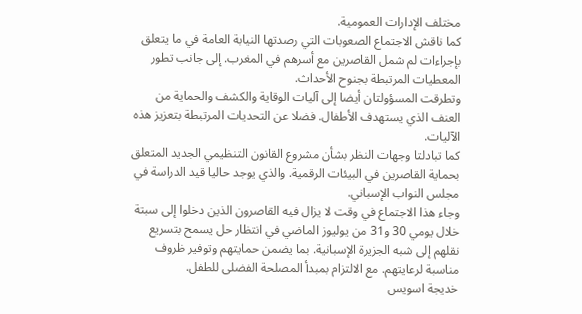مختلف الإدارات العمومية.
كما ناقش الاجتماع الصعوبات التي رصدتها النيابة العامة في ما يتعلق بإجراءات لم شمل القاصرين مع أسرهم في المغرب. إلى جانب تطور المعطيات المرتبطة بجنوح الأحداث.
وتطرقت المسؤولتان أيضا إلى آليات الوقاية والكشف والحماية من العنف الذي يستهدف الأطفال. فضلا عن التحديات المرتبطة بتعزيز هذه الآليات.
كما تبادلتا وجهات النظر بشأن مشروع القانون التنظيمي الجديد المتعلق بحماية القاصرين في البيئات الرقمية. والذي يوجد حاليا قيد الدراسة في مجلس النواب الإسباني.
وجاء هذا الاجتماع في وقت لا يزال فيه القاصرون الذين دخلوا إلى سبتة خلال يومي 30 و31 من يوليوز الماضي في انتظار حل يسمح بتسريع نقلهم إلى شبه الجزيرة الإسبانية. بما يضمن حمايتهم وتوفير ظروف مناسبة لرعايتهم. مع الالتزام بمبدأ المصلحة الفضلى للطفل.
خديجة اسويس